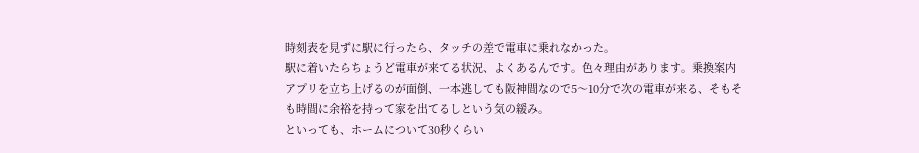時刻表を見ずに駅に行ったら、タッチの差で電車に乗れなかった。
駅に着いたらちょうど電車が来てる状況、よくあるんです。色々理由があります。乗換案内アプリを立ち上げるのが面倒、一本逃しても阪神間なので5〜10分で次の電車が来る、そもそも時間に余裕を持って家を出てるしという気の緩み。
といっても、ホームについて30秒くらい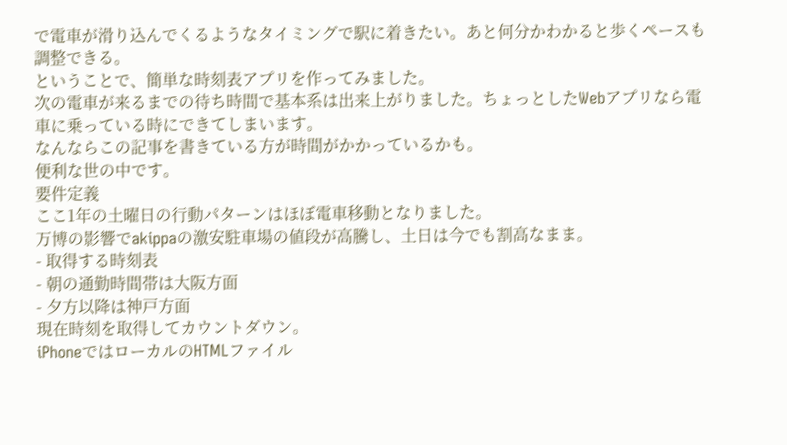で電車が滑り込んでくるようなタイミングで駅に着きたい。あと何分かわかると歩くペースも調整できる。
ということで、簡単な時刻表アプリを作ってみました。
次の電車が来るまでの待ち時間で基本系は出来上がりました。ちょっとしたWebアプリなら電車に乗っている時にできてしまいます。
なんならこの記事を書きている方が時間がかかっているかも。
便利な世の中です。
要件定義
ここ1年の土曜日の行動パターンはほぼ電車移動となりました。
万博の影響でakippaの激安駐車場の値段が高騰し、土日は今でも割高なまま。
- 取得する時刻表
- 朝の通勤時間帯は大阪方面
- 夕方以降は神戸方面
現在時刻を取得してカウントダウン。
iPhoneではローカルのHTMLファイル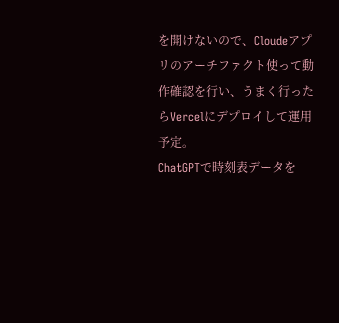を開けないので、Cloudeアプリのアーチファクト使って動作確認を行い、うまく行ったらVercelにデプロイして運用予定。
ChatGPTで時刻表データを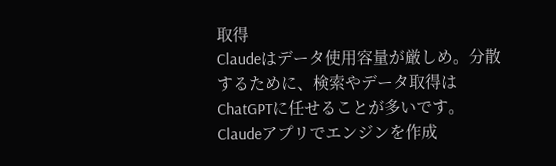取得
Claudeはデータ使用容量が厳しめ。分散するために、検索やデータ取得はChatGPTに任せることが多いです。
Claudeアプリでエンジンを作成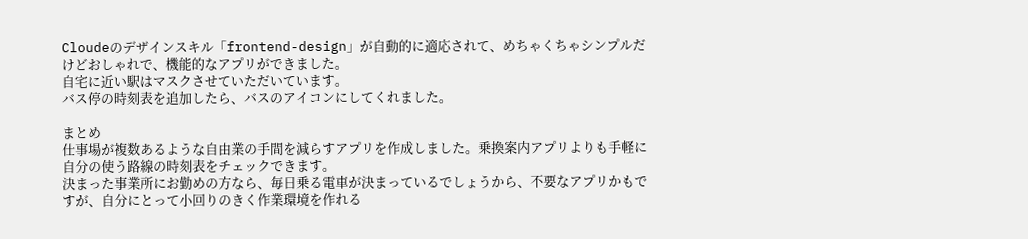Cloudeのデザインスキル「frontend-design」が自動的に適応されて、めちゃくちゃシンプルだけどおしゃれで、機能的なアプリができました。
自宅に近い駅はマスクさせていただいています。
バス停の時刻表を追加したら、バスのアイコンにしてくれました。

まとめ
仕事場が複数あるような自由業の手間を減らすアプリを作成しました。乗換案内アプリよりも手軽に自分の使う路線の時刻表をチェックできます。
決まった事業所にお勤めの方なら、毎日乗る電車が決まっているでしょうから、不要なアプリかもですが、自分にとって小回りのきく作業環境を作れる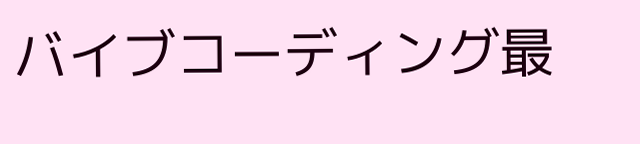バイブコーディング最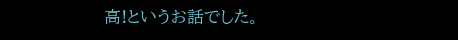高!というお話でした。